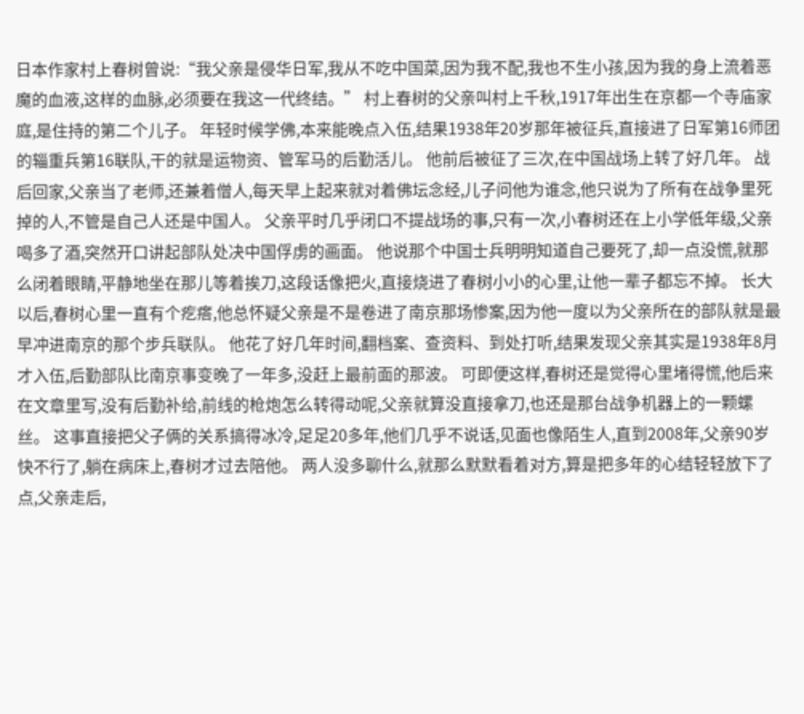日本作家村上春树曾说:“我父亲是侵华日军,我从不吃中国菜,因为我不配,我也不生小孩,因为我的身上流着恶魔的血液,这样的血脉,必须要在我这一代终结。” 村上春树的父亲叫村上千秋,1917年出生在京都一个寺庙家庭,是住持的第二个儿子。 年轻时候学佛,本来能晚点入伍,结果1938年20岁那年被征兵,直接进了日军第16师团的辎重兵第16联队,干的就是运物资、管军马的后勤活儿。 他前后被征了三次,在中国战场上转了好几年。 战后回家,父亲当了老师,还兼着僧人,每天早上起来就对着佛坛念经,儿子问他为谁念,他只说为了所有在战争里死掉的人,不管是自己人还是中国人。 父亲平时几乎闭口不提战场的事,只有一次,小春树还在上小学低年级,父亲喝多了酒,突然开口讲起部队处决中国俘虏的画面。 他说那个中国士兵明明知道自己要死了,却一点没慌,就那么闭着眼睛,平静地坐在那儿等着挨刀,这段话像把火,直接烧进了春树小小的心里,让他一辈子都忘不掉。 长大以后,春树心里一直有个疙瘩,他总怀疑父亲是不是卷进了南京那场惨案,因为他一度以为父亲所在的部队就是最早冲进南京的那个步兵联队。 他花了好几年时间,翻档案、查资料、到处打听,结果发现父亲其实是1938年8月才入伍,后勤部队比南京事变晚了一年多,没赶上最前面的那波。 可即便这样,春树还是觉得心里堵得慌,他后来在文章里写,没有后勤补给,前线的枪炮怎么转得动呢,父亲就算没直接拿刀,也还是那台战争机器上的一颗螺丝。 这事直接把父子俩的关系搞得冰冷,足足20多年,他们几乎不说话,见面也像陌生人,直到2008年,父亲90岁快不行了,躺在病床上,春树才过去陪他。 两人没多聊什么,就那么默默看着对方,算是把多年的心结轻轻放下了点,父亲走后,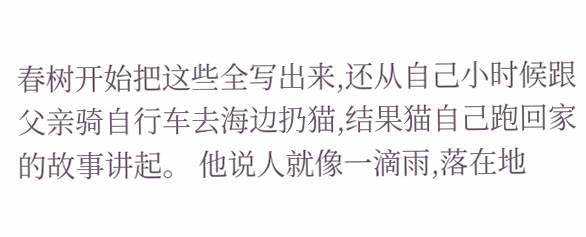春树开始把这些全写出来,还从自己小时候跟父亲骑自行车去海边扔猫,结果猫自己跑回家的故事讲起。 他说人就像一滴雨,落在地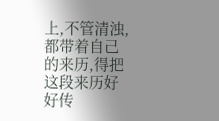上,不管清浊,都带着自己的来历,得把这段来历好好传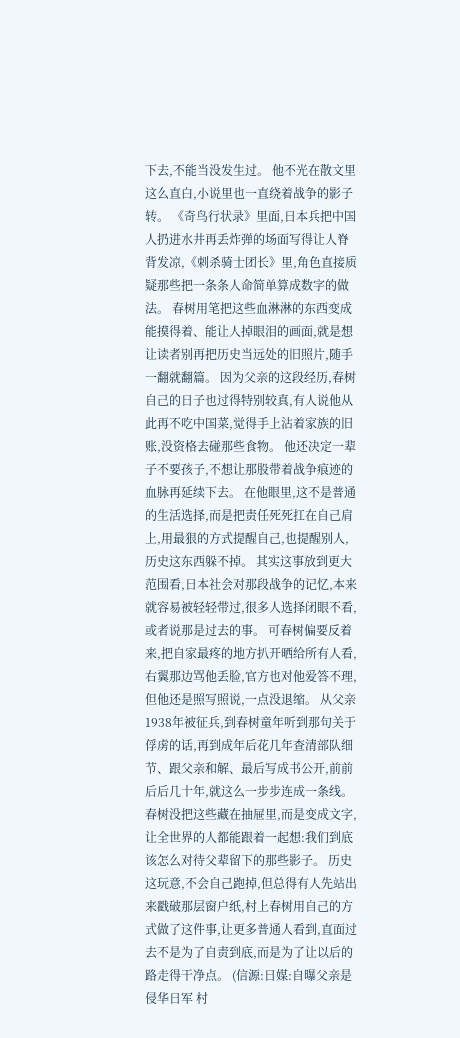下去,不能当没发生过。 他不光在散文里这么直白,小说里也一直绕着战争的影子转。 《奇鸟行状录》里面,日本兵把中国人扔进水井再丢炸弹的场面写得让人脊背发凉,《刺杀骑士团长》里,角色直接质疑那些把一条条人命简单算成数字的做法。 春树用笔把这些血淋淋的东西变成能摸得着、能让人掉眼泪的画面,就是想让读者别再把历史当远处的旧照片,随手一翻就翻篇。 因为父亲的这段经历,春树自己的日子也过得特别较真,有人说他从此再不吃中国菜,觉得手上沾着家族的旧账,没资格去碰那些食物。 他还决定一辈子不要孩子,不想让那股带着战争痕迹的血脉再延续下去。 在他眼里,这不是普通的生活选择,而是把责任死死扛在自己肩上,用最狠的方式提醒自己,也提醒别人,历史这东西躲不掉。 其实这事放到更大范围看,日本社会对那段战争的记忆,本来就容易被轻轻带过,很多人选择闭眼不看,或者说那是过去的事。 可春树偏要反着来,把自家最疼的地方扒开晒给所有人看,右翼那边骂他丢脸,官方也对他爱答不理,但他还是照写照说,一点没退缩。 从父亲1938年被征兵,到春树童年听到那句关于俘虏的话,再到成年后花几年查清部队细节、跟父亲和解、最后写成书公开,前前后后几十年,就这么一步步连成一条线。 春树没把这些藏在抽屉里,而是变成文字,让全世界的人都能跟着一起想:我们到底该怎么对待父辈留下的那些影子。 历史这玩意,不会自己跑掉,但总得有人先站出来戳破那层窗户纸,村上春树用自己的方式做了这件事,让更多普通人看到,直面过去不是为了自责到底,而是为了让以后的路走得干净点。 (信源:日媒:自曝父亲是侵华日军 村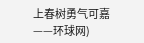上春树勇气可嘉——环球网)